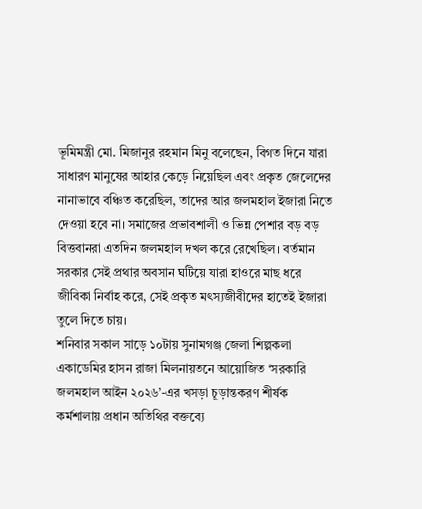ভূমিমন্ত্রী মো. মিজানুর রহমান মিনু বলেছেন, বিগত দিনে যারা সাধারণ মানুষের আহার কেড়ে নিয়েছিল এবং প্রকৃত জেলেদের নানাভাবে বঞ্চিত করেছিল, তাদের আর জলমহাল ইজারা নিতে দেওয়া হবে না। সমাজের প্রভাবশালী ও ভিন্ন পেশার বড় বড় বিত্তবানরা এতদিন জলমহাল দখল করে রেখেছিল। বর্তমান সরকার সেই প্রথার অবসান ঘটিয়ে যারা হাওরে মাছ ধরে জীবিকা নির্বাহ করে, সেই প্রকৃত মৎস্যজীবীদের হাতেই ইজারা তুলে দিতে চায়।
শনিবার সকাল সাড়ে ১০টায় সুনামগঞ্জ জেলা শিল্পকলা একাডেমির হাসন রাজা মিলনায়তনে আয়োজিত ‘সরকারি জলমহাল আইন ২০২৬’-এর খসড়া চূড়ান্তকরণ শীর্ষক কর্মশালায় প্রধান অতিথির বক্তব্যে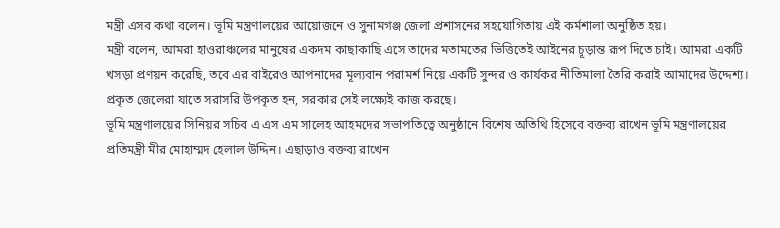মন্ত্রী এসব কথা বলেন। ভূমি মন্ত্রণালয়ের আয়োজনে ও সুনামগঞ্জ জেলা প্রশাসনের সহযোগিতায় এই কর্মশালা অনুষ্ঠিত হয়।
মন্ত্রী বলেন, আমরা হাওরাঞ্চলের মানুষের একদম কাছাকাছি এসে তাদের মতামতের ভিত্তিতেই আইনের চূড়ান্ত রূপ দিতে চাই। আমরা একটি খসড়া প্রণয়ন করেছি, তবে এর বাইরেও আপনাদের মূল্যবান পরামর্শ নিয়ে একটি সুন্দর ও কার্যকর নীতিমালা তৈরি করাই আমাদের উদ্দেশ্য। প্রকৃত জেলেরা যাতে সরাসরি উপকৃত হন, সরকার সেই লক্ষ্যেই কাজ করছে।
ভূমি মন্ত্রণালয়ের সিনিয়র সচিব এ এস এম সালেহ আহমদের সভাপতিত্বে অনুষ্ঠানে বিশেষ অতিথি হিসেবে বক্তব্য রাখেন ভূমি মন্ত্রণালয়ের প্রতিমন্ত্রী মীর মোহাম্মদ হেলাল উদ্দিন। এছাড়াও বক্তব্য রাখেন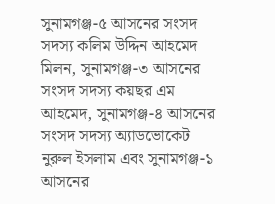সুনামগঞ্জ-৫ আসনের সংসদ সদস্য কলিম উদ্দিন আহমেদ মিলন, সুনামগঞ্জ-৩ আসনের সংসদ সদস্য কয়ছর এম আহমেদ, সুনামগঞ্জ-৪ আসনের সংসদ সদস্য অ্যাডভোকেট নুরুল ইসলাম এবং সুনামগঞ্জ-১ আসনের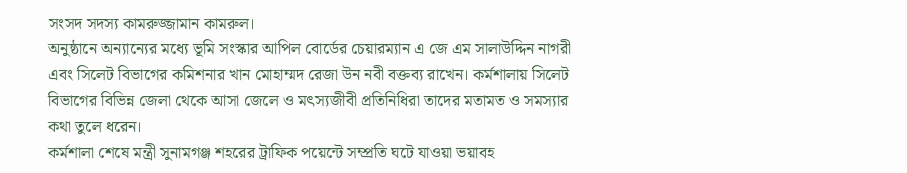সংসদ সদস্য কামরুজ্জামান কামরুল।
অনুষ্ঠানে অন্যান্যের মধ্যে ভূমি সংস্কার আপিল বোর্ডের চেয়ারম্যান এ জে এম সালাউদ্দিন নাগরী এবং সিলেট বিভাগের কমিশনার খান মোহাম্মদ রেজা উন নবী বক্তব্য রাখেন। কর্মশালায় সিলেট বিভাগের বিভিন্ন জেলা থেকে আসা জেলে ও মৎস্যজীবী প্রতিনিধিরা তাদের মতামত ও সমস্যার কথা তুলে ধরেন।
কর্মশালা শেষে মন্ত্রী সুনামগঞ্জ শহরের ট্রাফিক পয়েন্টে সম্প্রতি ঘটে যাওয়া ভয়াবহ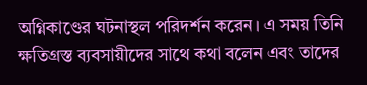অগ্নিকাণ্ডের ঘটনাস্থল পরিদর্শন করেন। এ সময় তিনি ক্ষতিগ্রস্ত ব্যবসায়ীদের সাথে কথা বলেন এবং তাদের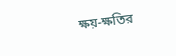ক্ষয়-ক্ষতির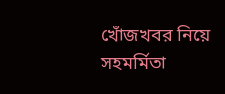খোঁজখবর নিয়ে সহমর্মিতা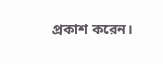প্রকাশ করেন।